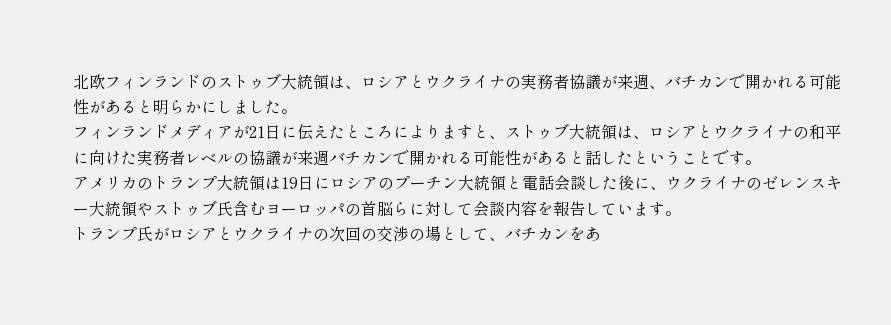北欧フィンランドのストゥブ大統領は、ロシアとウクライナの実務者協議が来週、バチカンで開かれる可能性があると明らかにしました。
フィンランドメディアが21日に伝えたところによりますと、ストゥブ大統領は、ロシアとウクライナの和平に向けた実務者レベルの協議が来週バチカンで開かれる可能性があると話したということです。
アメリカのトランプ大統領は19日にロシアのプーチン大統領と電話会談した後に、ウクライナのゼレンスキー大統領やストゥブ氏含むヨーロッパの首脳らに対して会談内容を報告しています。
トランプ氏がロシアとウクライナの次回の交渉の場として、バチカンをあ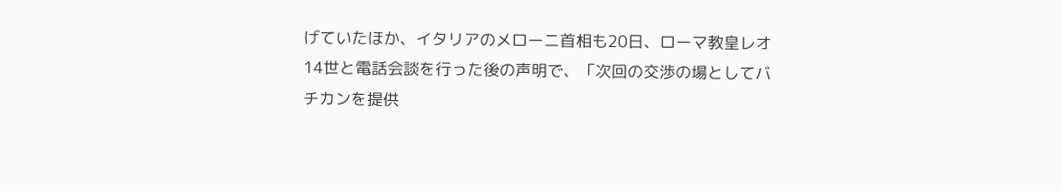げていたほか、イタリアのメローニ首相も20日、ローマ教皇レオ14世と電話会談を行った後の声明で、「次回の交渉の場としてバチカンを提供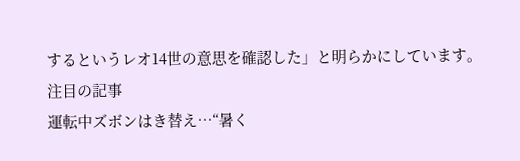するというレオ14世の意思を確認した」と明らかにしています。
注目の記事
運転中ズボンはき替え⋯“暑く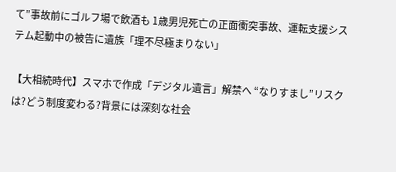て”事故前にゴルフ場で飲酒も 1歳男児死亡の正面衝突事故、運転支援システム起動中の被告に遺族「理不尽極まりない」

【大相続時代】スマホで作成「デジタル遺言」解禁へ “なりすまし”リスクは?どう制度変わる?背景には深刻な社会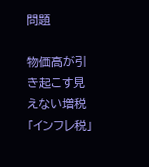問題

物価高が引き起こす見えない増税「インフレ税」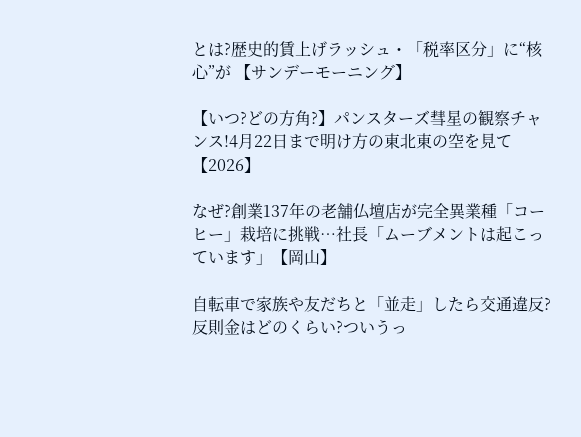とは?歴史的賃上げラッシュ・「税率区分」に“核心”が 【サンデーモーニング】

【いつ?どの方角?】パンスターズ彗星の観察チャンス!4月22日まで明け方の東北東の空を見て【2026】

なぜ?創業137年の老舗仏壇店が完全異業種「コーヒー」栽培に挑戦…社長「ムーブメントは起こっています」【岡山】

自転車で家族や友だちと「並走」したら交通違反? 反則金はどのくらい?ついうっ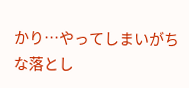かり…やってしまいがちな落とし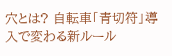穴とは? 自転車「青切符」導入で変わる新ルール